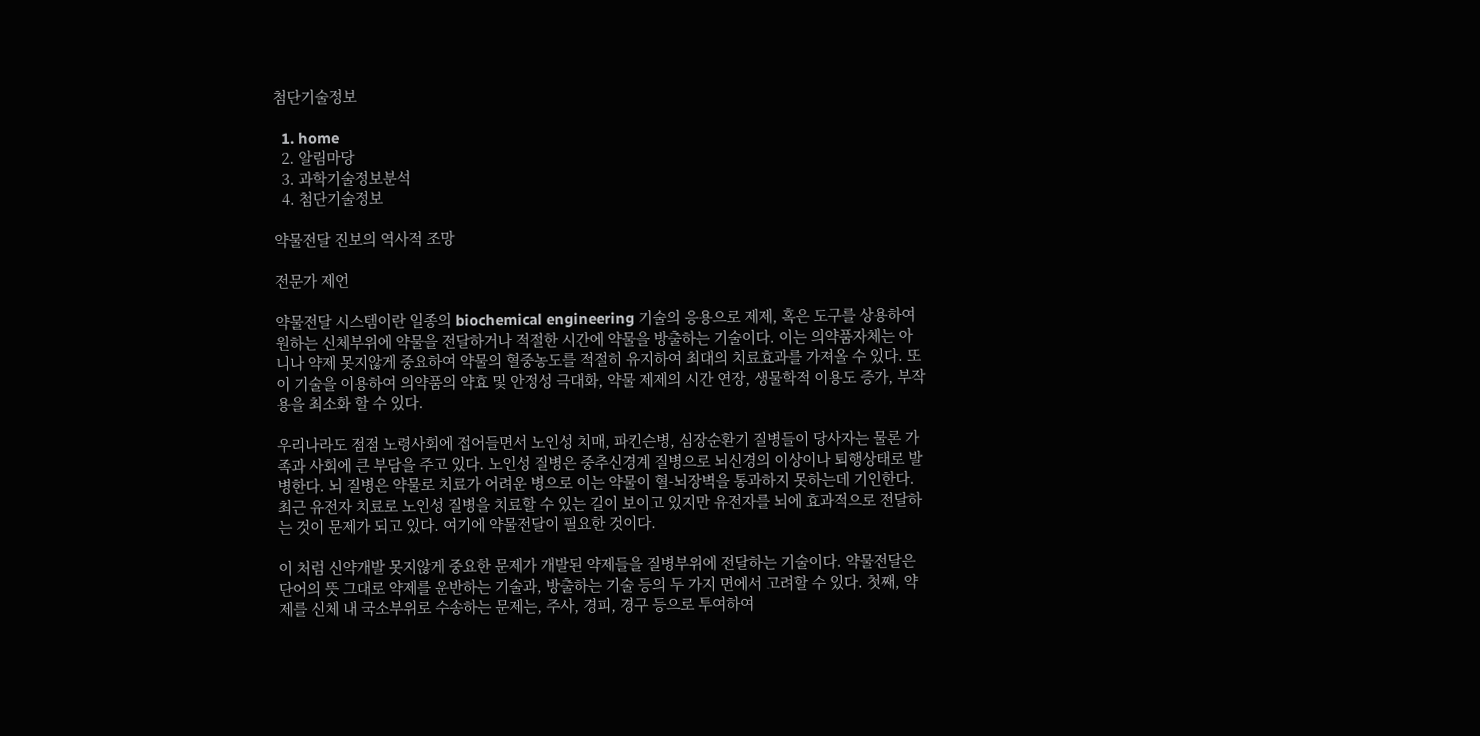첨단기술정보

  1. home
  2. 알림마당
  3. 과학기술정보분석
  4. 첨단기술정보

약물전달 진보의 역사적 조망

전문가 제언

약물전달 시스템이란 일종의 biochemical engineering 기술의 응용으로 제제, 혹은 도구를 상용하여 원하는 신체부위에 약물을 전달하거나 적절한 시간에 약물을 방출하는 기술이다. 이는 의약품자체는 아니나 약제 못지않게 중요하여 약물의 혈중농도를 적절히 유지하여 최대의 치료효과를 가져올 수 있다. 또 이 기술을 이용하여 의약품의 약효 및 안정성 극대화, 약물 제제의 시간 연장, 생물학적 이용도 증가, 부작용을 최소화 할 수 있다.

우리나라도 점점 노령사회에 접어들면서 노인성 치매, 파킨슨병, 심장순환기 질병들이 당사자는 물론 가족과 사회에 큰 부담을 주고 있다. 노인성 질병은 중추신경계 질병으로 뇌신경의 이상이나 퇴행상태로 발병한다. 뇌 질병은 약물로 치료가 어려운 병으로 이는 약물이 혈-뇌장벽을 통과하지 못하는데 기인한다. 최근 유전자 치료로 노인성 질병을 치료할 수 있는 길이 보이고 있지만 유전자를 뇌에 효과적으로 전달하는 것이 문제가 되고 있다. 여기에 약물전달이 필요한 것이다.

이 처럼 신약개발 못지않게 중요한 문제가 개발된 약제들을 질병부위에 전달하는 기술이다. 약물전달은 단어의 뜻 그대로 약제를 운반하는 기술과, 방출하는 기술 등의 두 가지 면에서 고려할 수 있다. 첫째, 약제를 신체 내 국소부위로 수송하는 문제는, 주사, 경피, 경구 등으로 투여하여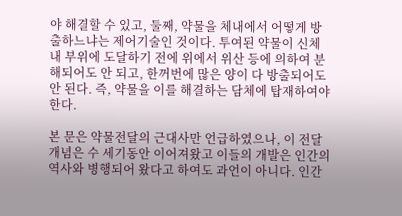야 해결할 수 있고, 둘째, 약물을 체내에서 어떻게 방출하느냐는 제어기술인 것이다. 투여된 약물이 신체 내 부위에 도달하기 전에 위에서 위산 등에 의하여 분해되어도 안 되고, 한꺼번에 많은 양이 다 방출되어도 안 된다. 즉, 약물을 이를 해결하는 담체에 탑재하여야 한다.

본 문은 약물전달의 근대사만 언급하였으나, 이 전달개념은 수 세기동안 이어져왔고 이들의 개발은 인간의 역사와 병행되어 왔다고 하여도 과언이 아니다. 인간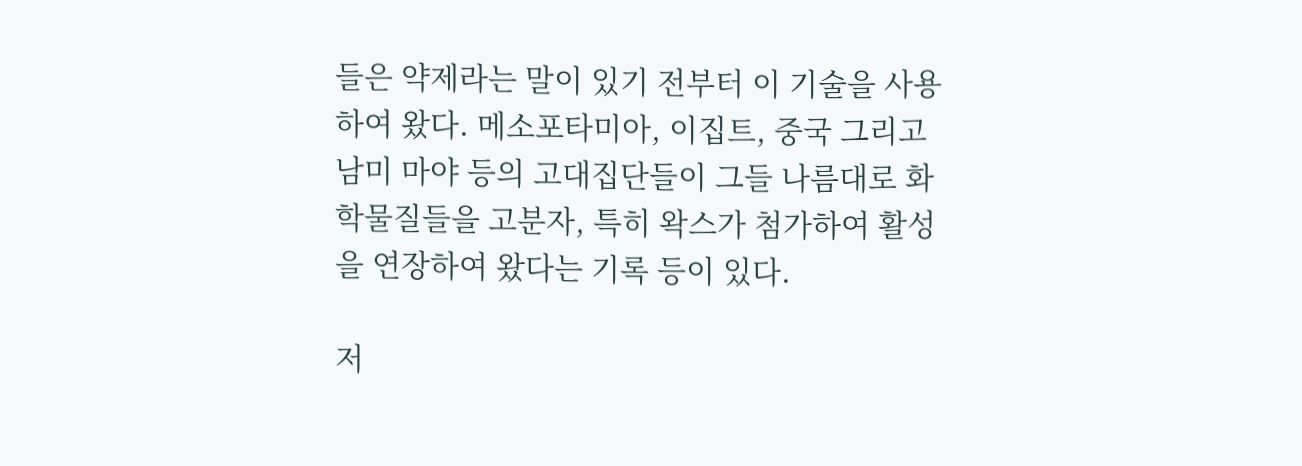들은 약제라는 말이 있기 전부터 이 기술을 사용하여 왔다. 메소포타미아, 이집트, 중국 그리고 남미 마야 등의 고대집단들이 그들 나름대로 화학물질들을 고분자, 특히 왁스가 첨가하여 활성을 연장하여 왔다는 기록 등이 있다.

저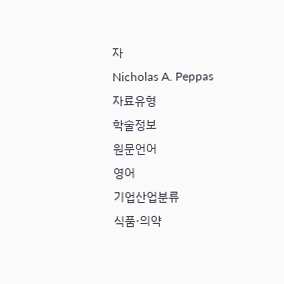자
Nicholas A. Peppas
자료유형
학술정보
원문언어
영어
기업산업분류
식품·의약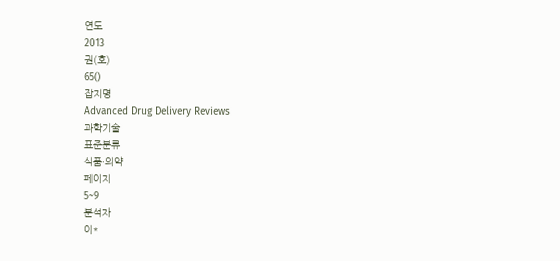연도
2013
권(호)
65()
잡지명
Advanced Drug Delivery Reviews
과학기술
표준분류
식품·의약
페이지
5~9
분석자
이*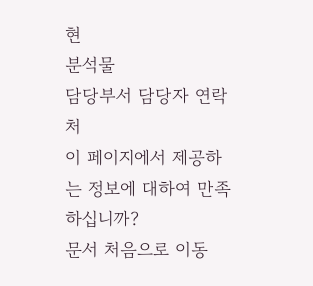현
분석물
담당부서 담당자 연락처
이 페이지에서 제공하는 정보에 대하여 만족하십니까?
문서 처음으로 이동